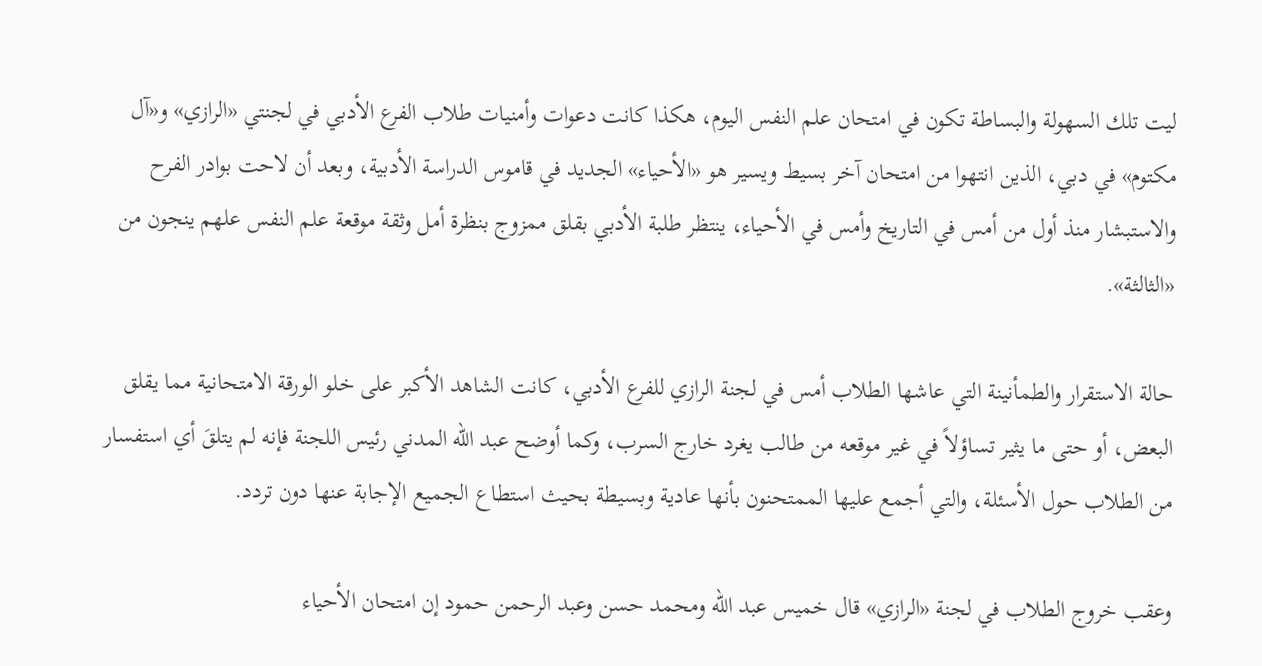ليت تلك السهولة والبساطة تكون في امتحان علم النفس اليوم، هكذا كانت دعوات وأمنيات طلاب الفرع الأدبي في لجنتي «الرازي» و«آل مكتوم» في دبي، الذين انتهوا من امتحان آخر بسيط ويسير هو «الأحياء» الجديد في قاموس الدراسة الأدبية، وبعد أن لاحت بوادر الفرح والاستبشار منذ أول من أمس في التاريخ وأمس في الأحياء، ينتظر طلبة الأدبي بقلق ممزوج بنظرة أمل وثقة موقعة علم النفس علهم ينجون من «الثالثة».

حالة الاستقرار والطمأنينة التي عاشها الطلاب أمس في لجنة الرازي للفرع الأدبي، كانت الشاهد الأكبر على خلو الورقة الامتحانية مما يقلق البعض، أو حتى ما يثير تساؤلاً في غير موقعه من طالب يغرد خارج السرب، وكما أوضح عبد الله المدني رئيس اللجنة فإنه لم يتلقَ أي استفسار من الطلاب حول الأسئلة، والتي أجمع عليها الممتحنون بأنها عادية وبسيطة بحيث استطاع الجميع الإجابة عنها دون تردد.

وعقب خروج الطلاب في لجنة «الرازي» قال خميس عبد الله ومحمد حسن وعبد الرحمن حمود إن امتحان الأحياء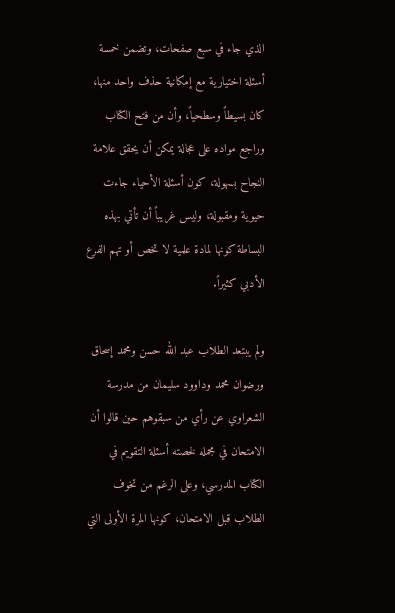الذي جاء في سبع صفحات، وتضمن خمسة أسئلة اختيارية مع إمكانية حذف واحد منها، كان بسيطاً وسطحياً، وأن من فتح الكتاب وراجع مواده على عجالة يمكن أن يحقق علامة النجاح بسهولة، كون أسئلة الأحياء جاءت حيوية ومقبولة، وليس غريباً أن تأتي بهذه البساطة كونها لمادة علمية لا تخص أو تهم الفرع الأدبي كثيراً.

ولم يبتعد الطلاب عبد الله حسن ومحمد إسحاق ورضوان محمد وداوود سليمان من مدرسة الشعراوي عن رأي من سبقوهم حين قالوا أن الامتحان في مجمله لخصته أسئلة التقويم في الكتاب المدرسي، وعلى الرغم من تخوف الطلاب قبل الامتحان، كونها المرة الأولى التي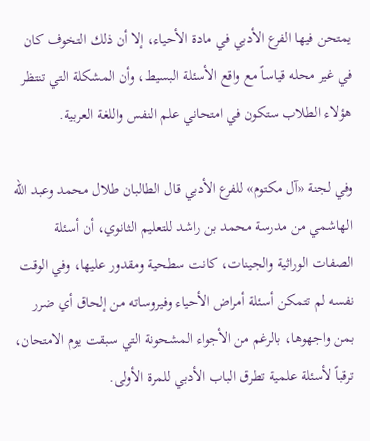يمتحن فيها الفرع الأدبي في مادة الأحياء، إلا أن ذلك التخوف كان في غير محله قياساً مع واقع الأسئلة البسيط، وأن المشكلة التي تنتظر هؤلاء الطلاب ستكون في امتحاني علم النفس واللغة العربية.

وفي لجنة «آل مكتوم» للفرع الأدبي قال الطالبان طلال محمد وعبد الله الهاشمي من مدرسة محمد بن راشد للتعليم الثانوي، أن أسئلة الصفات الوراثية والجينات، كانت سطحية ومقدور عليها، وفي الوقت نفسه لم تتمكن أسئلة أمراض الأحياء وفيروساته من إلحاق أي ضرر بمن واجهوها، بالرغم من الأجواء المشحونة التي سبقت يوم الامتحان، ترقباً لأسئلة علمية تطرق الباب الأدبي للمرة الأولى.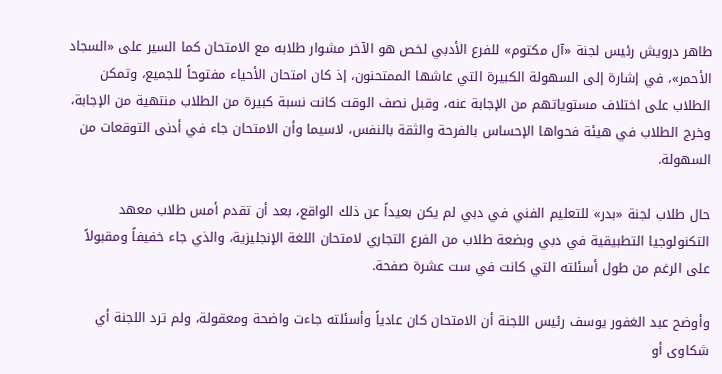طاهر درويش رئيس لجنة «آل مكتوم» للفرع الأدبي لخص هو الآخر مشوار طلابه مع الامتحان كما السير على «السجاد الأحمر»، في إشارة إلى السهولة الكبيرة التي عاشها الممتحنون، إذ كان امتحان الأحياء مفتوحاً للجميع، وتمكن الطلاب على اختلاف مستوياتهم من الإجابة عنه، وقبل نصف الوقت كانت نسبة كبيرة من الطلاب منتهية من الإجابة، وخرج الطلاب في هيئة فحواها الإحساس بالفرحة والثقة بالنفس، لاسيما وأن الامتحان جاء في أدنى التوقعات من السهولة.

حال طلاب لجنة «بدر» للتعليم الفني في دبي لم يكن بعيداً عن ذلك الواقع، بعد أن تقدم أمس طلاب معهد التكنولوجيا التطبيقية في دبي وبضعة طلاب من الفرع التجاري لامتحان اللغة الإنجليزية، والذي جاء خفيفاً ومقبولاً على الرغم من طول أسئلته التي كانت في ست عشرة صفحة.

وأوضح عبد الغفور يوسف رئيس اللجنة أن الامتحان كان عادياً وأسئلته جاءت واضحة ومعقولة، ولم ترد اللجنة أي شكاوى أو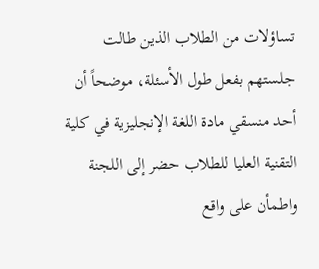تساؤلات من الطلاب الذين طالت جلستهم بفعل طول الأسئلة، موضحاً أن أحد منسقي مادة اللغة الإنجليزية في كلية التقنية العليا للطلاب حضر إلى اللجنة واطمأن على واقع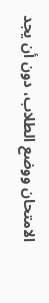الامتحان ووضع الطلاب، دون أن يجد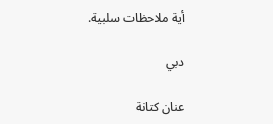أية ملاحظات سلبية.

دبي

عنان كتانة